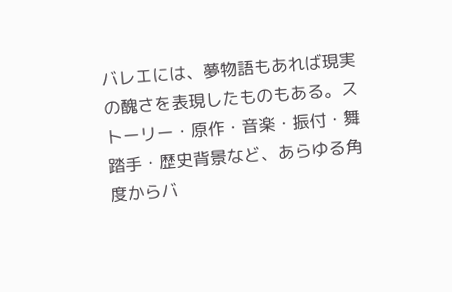バレエには、夢物語もあれば現実の醜さを表現したものもある。ストーリー・原作・音楽・振付・舞踏手・歴史背景など、あらゆる角度からバ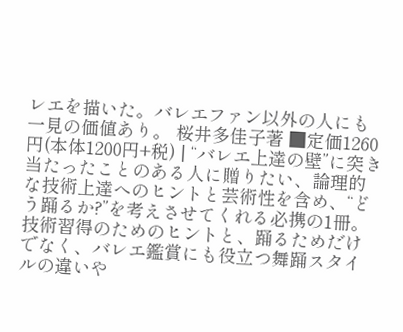レエを描いた。バレエファン以外の人にも一見の価値あり。 桜井多佳子著 ■定価1260円(本体1200円+税) | “バレエ上達の壁”に突き当たったことのある人に贈りたい、論理的な技術上達へのヒントと芸術性を含め、“どう踊るか?”を考えさせてくれる必携の1冊。技術習得のためのヒントと、踊るためだけでなく、バレエ鑑賞にも役立つ舞踊スタイルの違いや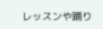レッスンや踊り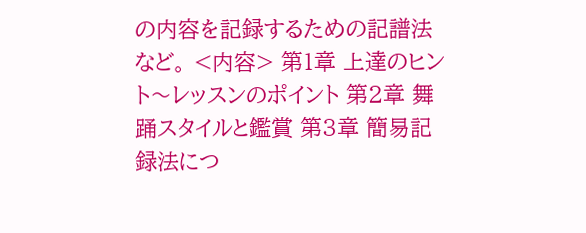の内容を記録するための記譜法など。 <内容> 第1章 上達のヒント〜レッスンのポイント 第2章 舞踊スタイルと鑑賞 第3章 簡易記録法につ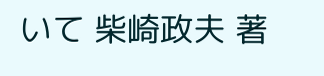いて 柴崎政夫 著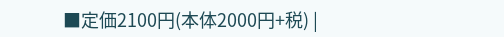■定価2100円(本体2000円+税) |